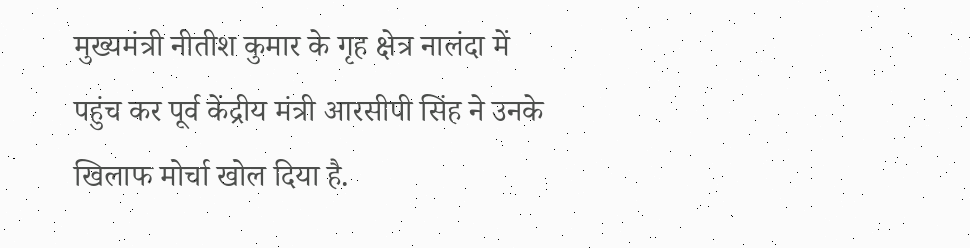मुख्यमंत्री नीतीश कुमार के गृह क्षेत्र नालंदा में पहुंच कर पूर्व केंद्रीय मंत्री आरसीपी सिंह ने उनके खिलाफ मोर्चा खोल दिया है.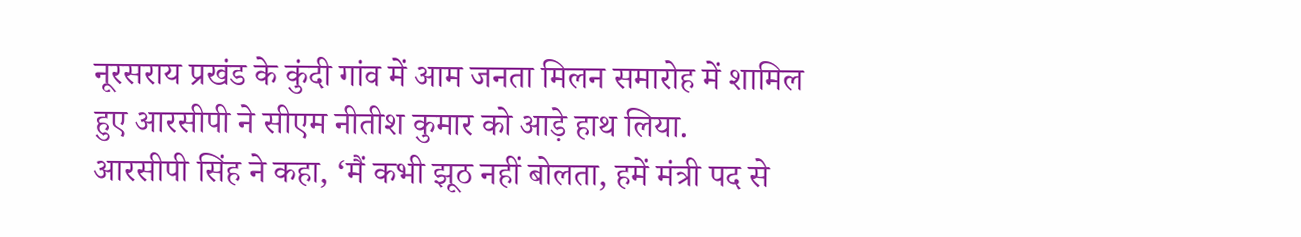नूरसराय प्रखंड के कुंदी गांव में आम जनता मिलन समारोह में शामिल हुए आरसीपी ने सीएम नीतीश कुमार को आड़े हाथ लिया.
आरसीपी सिंह ने कहा, ‘मैं कभी झूठ नहीं बोलता, हमें मंत्री पद से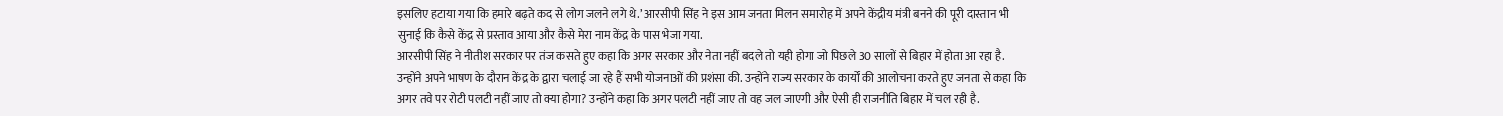इसलिए हटाया गया कि हमारे बढ़ते कद से लोग जलने लगे थे.’ आरसीपी सिंह ने इस आम जनता मिलन समारोह में अपने केंद्रीय मंत्री बनने की पूरी दास्तान भी सुनाई कि कैसे केंद्र से प्रस्ताव आया और कैसे मेरा नाम केंद्र के पास भेजा गया.
आरसीपी सिंह ने नीतीश सरकार पर तंज कसते हुए कहा कि अगर सरकार और नेता नहीं बदले तो यही होगा जो पिछले 30 सालों से बिहार में होता आ रहा है. उन्होंने अपने भाषण के दौरान केंद्र के द्वारा चलाई जा रहे हैं सभी योजनाओं की प्रशंसा की. उन्होंने राज्य सरकार के कार्यों की आलोचना करते हुए जनता से कहा कि अगर तवे पर रोटी पलटी नहीं जाए तो क्या होगा? उन्होंने कहा कि अगर पलटी नहीं जाए तो वह जल जाएगी और ऐसी ही राजनीति बिहार में चल रही है.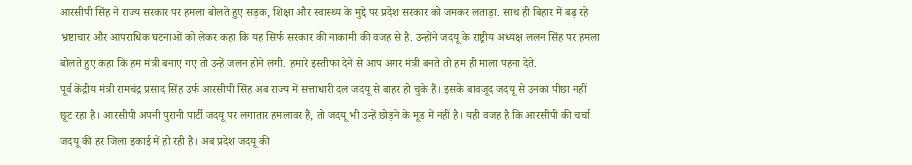आरसीपी सिंह ने राज्य सरकार पर हमला बोलते हुए सड़क, शिक्षा और स्वास्थ्य के मुद्दे पर प्रदेश सरकार को जमकर लताड़ा. साथ ही बिहार में बढ़ रहे भ्रष्टाचार और आपराधिक घटनाओं को लेकर कहा कि यह सिर्फ सरकार की नाकामी की वजह से है. उन्होंने जदयू के राष्ट्रीय अध्यक्ष ललन सिंह पर हमला बोलते हुए कहा कि हम मंत्री बनाए गए तो उन्हें जलन होने लगी. हमारे इस्तीफा देने से आप अगर मंत्री बनते तो हम ही माला पहना देते.
पूर्व केंद्रीय मंत्री रामचंद्र प्रसाद सिंह उर्फ आरसीपी सिंह अब राज्य में सत्ताधारी दल जदयू से बाहर हो चुके हैं। इसके बावजूद जदयू से उनका पीछा नहीं छूट रहा है। आरसीपी अपनी पुरानी पार्टी जदयू पर लगातार हमलावर हैं, तो जदयू भी उन्हें छोड़ने के मूड में नहीं है। यही वजह है कि आरसीपी की चर्चा जदयू की हर जिला इकाई में हो रही है। अब प्रदेश जदयू की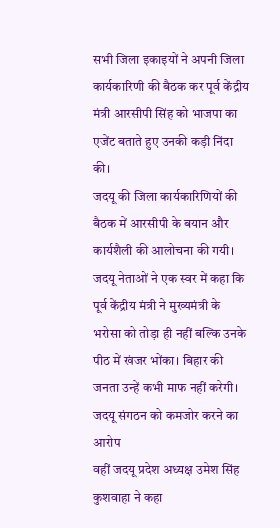सभी जिला इकाइयों ने अपनी जिला कार्यकारिणी की बैठक कर पूर्व केंद्रीय मंत्री आरसीपी सिंह को भाजपा का एजेंट बताते हुए उनकी कड़ी निंदा की।
जदयू की जिला कार्यकारिणियों की बैठक में आरसीपी के बयान और कार्यशैली की आलोचना की गयी। जदयू नेताओं ने एक स्वर में कहा कि पूर्व केंद्रीय मंत्री ने मुख्यमंत्री के भरोसा को तोड़ा ही नहीं बल्कि उनके पीठ में खंजर भोंका। बिहार की जनता उन्हें कभी माफ नहीं करेगी।
जदयू संगठन को कमजोर करने का आरोप
वहीं जदयू प्रदेश अध्यक्ष उमेश सिंह कुशवाहा ने कहा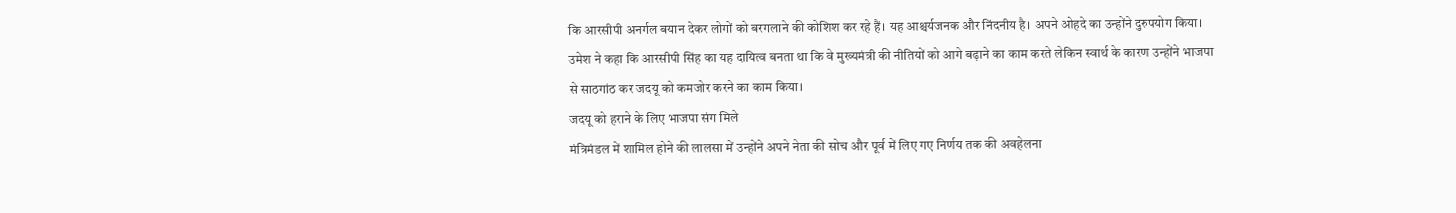कि आरसीपी अनर्गल बयान देकर लोगों को बरगलाने की कोशिश कर रहे हैं। यह आश्चर्यजनक और निंदनीय है। अपने ओहदे का उन्होंने दुरुपयोग किया। उमेश ने कहा कि आरसीपी सिंह का यह दायित्व बनता था कि वे मुख्यमंत्री की नीतियों को आगे बढ़ाने का काम करते लेकिन स्वार्थ के कारण उन्होंने भाजपा से साठगांठ कर जदयू को कमजोर करने का काम किया।
जदयू को हराने के लिए भाजपा संग मिले
मंत्रिमंडल में शामिल होने की लालसा में उन्होंने अपने नेता की सोच और पूर्व में लिए गए निर्णय तक की अवहेलना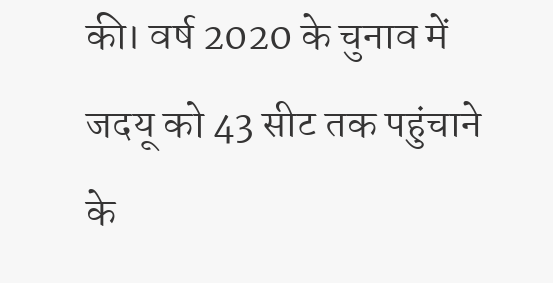की। वर्ष 2020 के चुनाव में जदयू को 43 सीट तक पहुंचाने के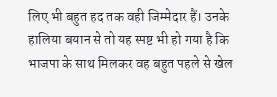लिए भी बहुत हद तक वही जिम्मेदार हैं। उनके हालिया बयान से तो यह स्पष्ट भी हो गया है कि भाजपा के साथ मिलकर वह बहुत पहले से खेल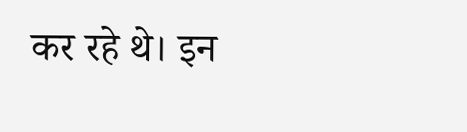कर रहे थे। इन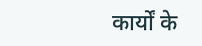कार्यों के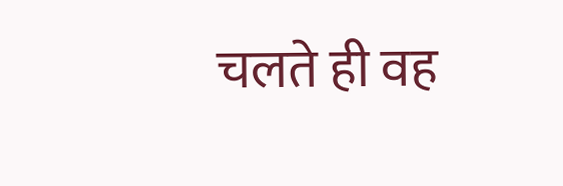चलते ही वह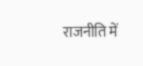राजनीति में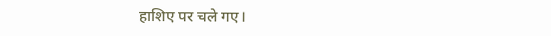हाशिए पर चले गए।